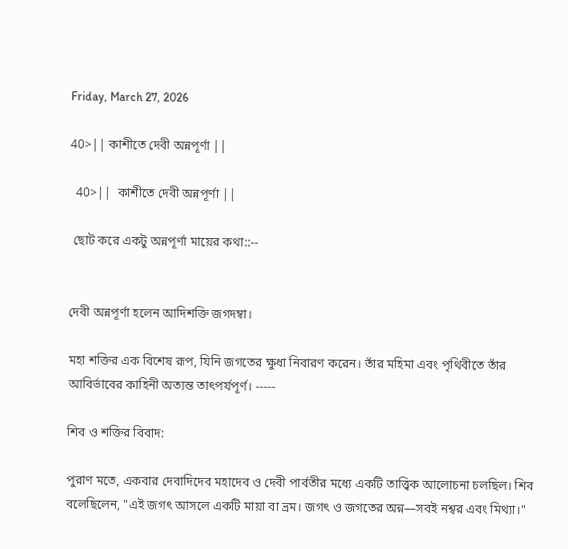Friday, March 27, 2026

40>|| কাশীতে দেবী অন্নপূর্ণা ||

  40>||  কাশীতে দেবী অন্নপূর্ণা ||

 ছোট করে একটু অন্নপূর্ণা মায়ের কথা::--


দেবী অন্নপূর্ণা হলেন আদিশক্তি জগদম্বা।

মহা শক্তির এক বিশেষ রূপ, যিনি জগতের ক্ষুধা নিবারণ করেন। তাঁর মহিমা এবং পৃথিবীতে তাঁর আবির্ভাবের কাহিনী অত্যন্ত তাৎপর্যপূর্ণ। -----

শিব ও শক্তির বিবাদ:

পুরাণ মতে, একবার দেবাদিদেব মহাদেব ও দেবী পার্বতীর মধ্যে একটি তাত্ত্বিক আলোচনা চলছিল। শিব বলেছিলেন, "এই জগৎ আসলে একটি মায়া বা ভ্রম। জগৎ ও জগতের অন্ন—সবই নশ্বর এবং মিথ্যা।"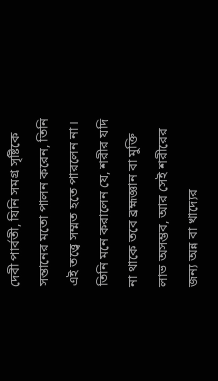দেবী পার্বতী, যিনি সমগ্র সৃষ্টিকে সন্তানের মতো পালন করেন, তিনি এই তত্ত্বে সম্মত হতে পারলেন না। তিনি মনে করালেন যে, শরীর যদি না থাকে তবে ব্রহ্মজ্ঞান বা মুক্তি লাভ অসম্ভব, আর সেই শরীরের জন্য অন্ন বা খাদ্যের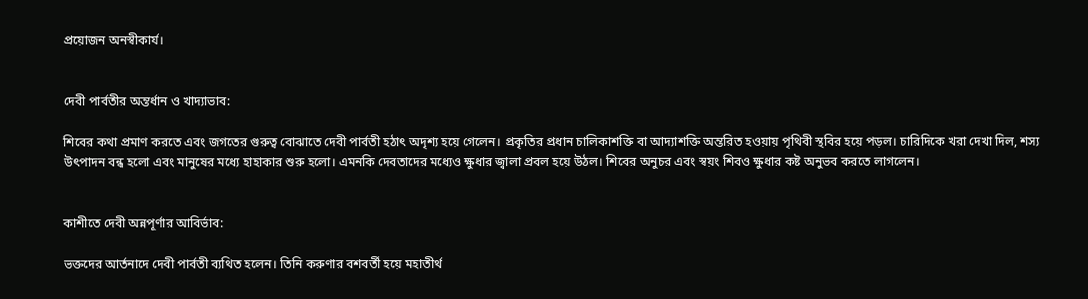প্রয়োজন অনস্বীকার্য।


দেবী পার্বতীর অন্তর্ধান ও খাদ্যাভাব:

শিবের কথা প্রমাণ করতে এবং জগতের গুরুত্ব বোঝাতে দেবী পার্বতী হঠাৎ অদৃশ্য হয়ে গেলেন। প্রকৃতির প্রধান চালিকাশক্তি বা আদ্যাশক্তি অন্তরিত হওয়ায় পৃথিবী স্থবির হয়ে পড়ল। চারিদিকে খরা দেখা দিল, শস্য উৎপাদন বন্ধ হলো এবং মানুষের মধ্যে হাহাকার শুরু হলো। এমনকি দেবতাদের মধ্যেও ক্ষুধার জ্বালা প্রবল হয়ে উঠল। শিবের অনুচর এবং স্বয়ং শিবও ক্ষুধার কষ্ট অনুভব করতে লাগলেন।


কাশীতে দেবী অন্নপূর্ণার আবির্ভাব:

ভক্তদের আর্তনাদে দেবী পার্বতী ব্যথিত হলেন। তিনি করুণার বশবর্তী হয়ে মহাতীর্থ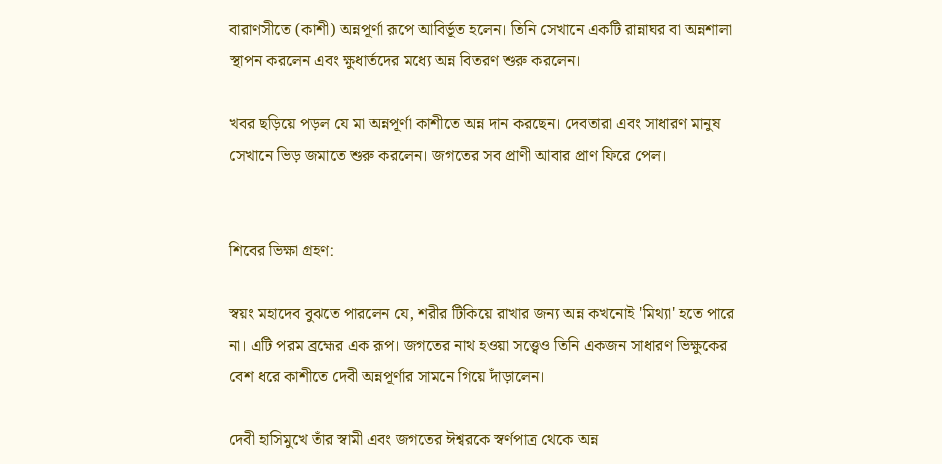বারাণসীতে (কাশী) অন্নপূর্ণা রূপে আবির্ভূত হলেন। তিনি সেখানে একটি রান্নাঘর বা অন্নশালা স্থাপন করলেন এবং ক্ষুধার্তদের মধ্যে অন্ন বিতরণ শুরু করলেন।

খবর ছড়িয়ে পড়ল যে মা অন্নপূর্ণা কাশীতে অন্ন দান করছেন। দেবতারা এবং সাধারণ মানুষ সেখানে ভিড় জমাতে শুরু করলেন। জগতের সব প্রাণী আবার প্রাণ ফিরে পেল।


শিবের ভিক্ষা গ্রহণ:

স্বয়ং মহাদেব বুঝতে পারলেন যে, শরীর টিকিয়ে রাখার জন্য অন্ন কখনোই 'মিথ্যা' হতে পারে না। এটি পরম ব্রহ্মের এক রূপ। জগতের নাথ হওয়া সত্ত্বেও তিনি একজন সাধারণ ভিক্ষুকের বেশ ধরে কাশীতে দেবী অন্নপূর্ণার সামনে গিয়ে দাঁড়ালেন।

দেবী হাসিমুখে তাঁর স্বামী এবং জগতের ঈশ্বরকে স্বর্ণপাত্র থেকে অন্ন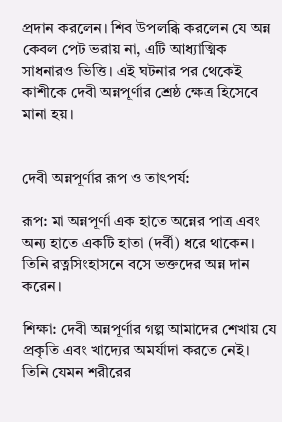প্রদান করলেন। শিব উপলব্ধি করলেন যে অন্ন কেবল পেট ভরায় না, এটি আধ্যাত্মিক সাধনারও ভিত্তি। এই ঘটনার পর থেকেই কাশীকে দেবী অন্নপূর্ণার শ্রেষ্ঠ ক্ষেত্র হিসেবে মানা হয়।


দেবী অন্নপূর্ণার রূপ ও তাৎপর্য:

রূপ: মা অন্নপূর্ণা এক হাতে অন্নের পাত্র এবং অন্য হাতে একটি হাতা (দর্বী) ধরে থাকেন। তিনি রত্নসিংহাসনে বসে ভক্তদের অন্ন দান করেন।

শিক্ষা: দেবী অন্নপূর্ণার গল্প আমাদের শেখায় যে প্রকৃতি এবং খাদ্যের অমর্যাদা করতে নেই। তিনি যেমন শরীরের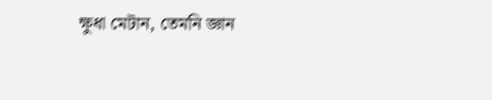ক্ষুধা মেটান, তেমনি জ্ঞান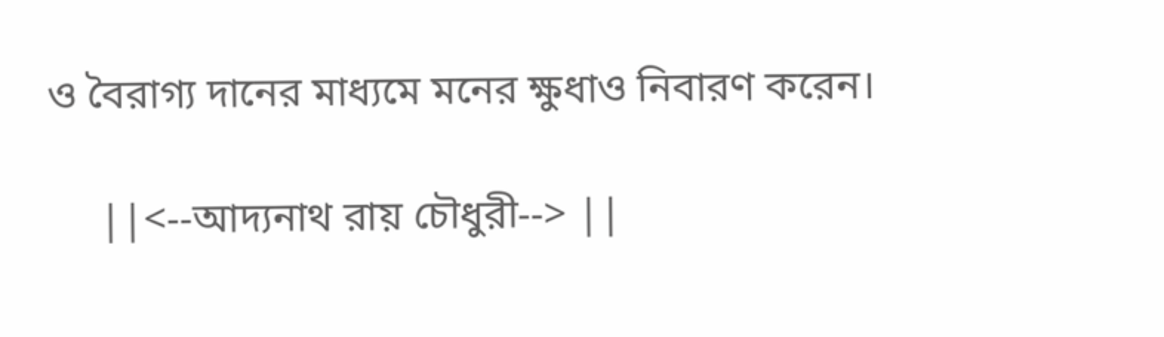ও বৈরাগ্য দানের মাধ্যমে মনের ক্ষুধাও নিবারণ করেন।

     ||<--আদ্যনাথ রায় চৌধুরী--> ||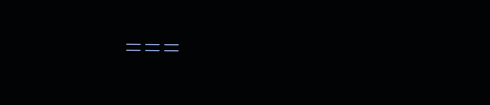===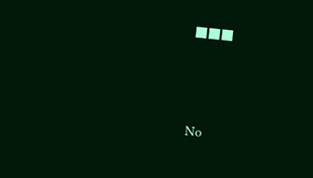■■■





No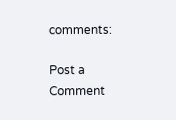comments:

Post a Comment